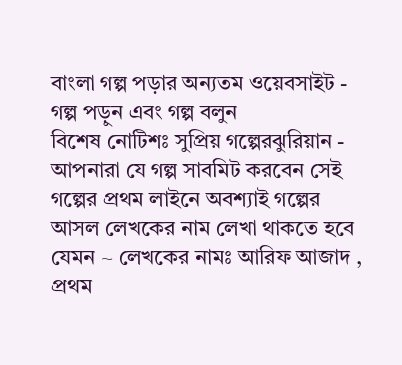বাংলা গল্প পড়ার অন্যতম ওয়েবসাইট - গল্প পড়ুন এবং গল্প বলুন
বিশেষ নোটিশঃ সুপ্রিয় গল্পেরঝুরিয়ান - আপনারা যে গল্প সাবমিট করবেন সেই গল্পের প্রথম লাইনে অবশ্যাই গল্পের আসল লেখকের নাম লেখা থাকতে হবে যেমন ~ লেখকের নামঃ আরিফ আজাদ , প্রথম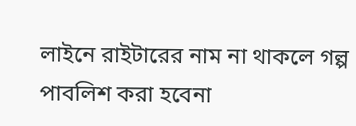লাইনে রাইটারের নাম না থাকলে গল্প পাবলিশ করা হবেনা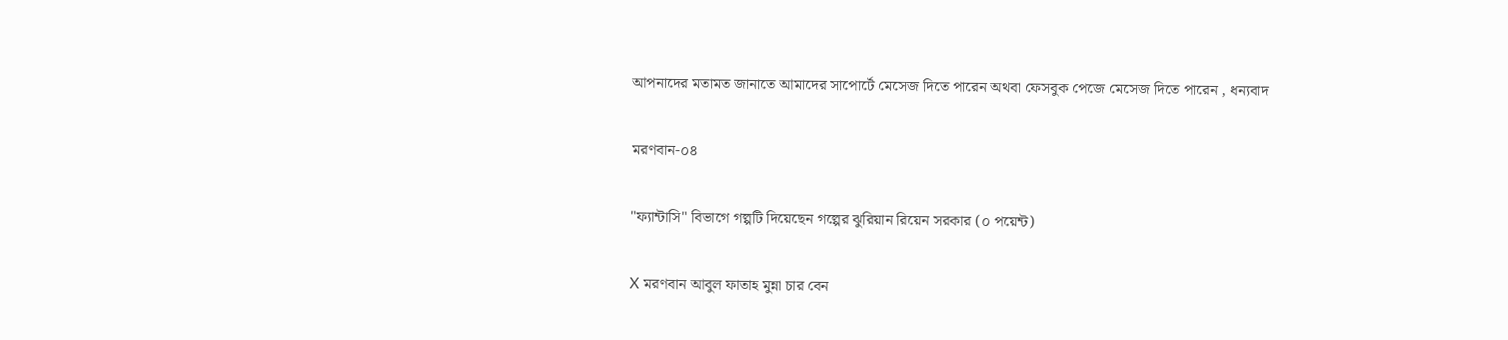আপনাদের মতামত জানাতে আমাদের সাপোর্টে মেসেজ দিতে পারেন অথবা ফেসবুক পেজে মেসেজ দিতে পারেন , ধন্যবাদ

মরণবান-০৪

"ফ্যান্টাসি" বিভাগে গল্পটি দিয়েছেন গল্পের ঝুরিয়ান রিয়েন সরকার (০ পয়েন্ট)

X মরণবান আবুল ফাতাহ মুন্না চার বেন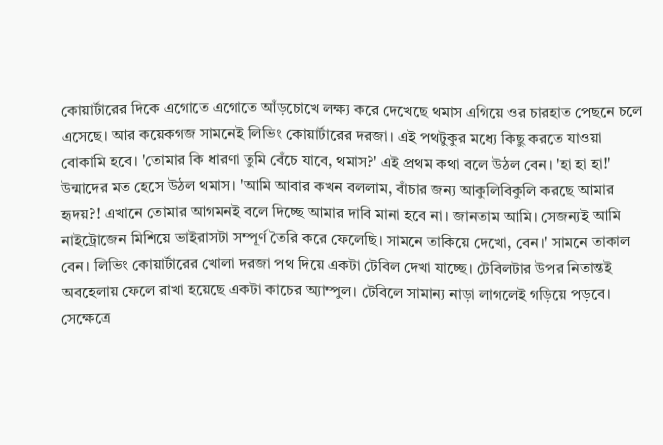কোয়ার্টারের দিকে এগোতে এগোতে আঁড়চোখে লক্ষ্য করে দেখেছে থমাস এগিয়ে ওর চারহাত পেছনে চলে এসেছে। আর কয়েকগজ সামনেই লিভিং কোয়ার্টারের দরজা। এই পথটুকুর মধ্যে কিছু করতে যাওয়া বোকামি হবে। 'তোমার কি ধারণা তুমি বেঁচে যাবে, থমাস?' এই প্রথম কথা বলে উঠল বেন। 'হা হা হা!' উন্মাদের মত হেসে উঠল থমাস। 'আমি আবার কখন বললাম, বাঁচার জন্য আকুলিবিকুলি করছে আমার হৃদয়?! এখানে তোমার আগমনই বলে দিচ্ছে আমার দাবি মানা হবে না। জানতাম আমি। সেজন্যই আমি নাইট্রোজেন মিশিয়ে ভাইরাসটা সম্পূর্ণ তৈরি করে ফেলেছি। সামনে তাকিয়ে দেখো, বেন।' সামনে তাকাল বেন। লিভিং কোয়ার্টারের খোলা দরজা পথ দিয়ে একটা টেবিল দেখা যাচ্ছে। টেবিলটার উপর নিতান্তই অবহেলায় ফেলে রাখা হয়েছে একটা কাচের অ্যাম্পুল। টেবিলে সামান্য নাড়া লাগলেই গড়িয়ে পড়বে। সেক্ষেত্রে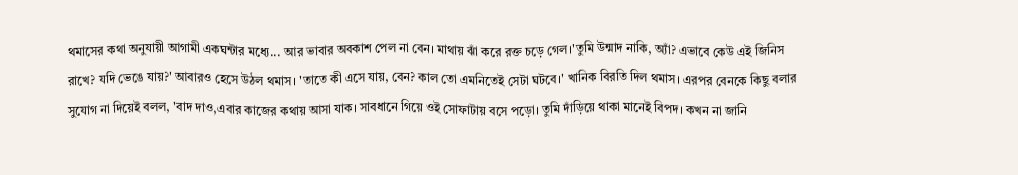থমাসের কথা অনুযায়ী আগামী একঘন্টার মধ্যে... আর ভাবার অবকাশ পেল না বেন। মাথায় ঝাঁ করে রক্ত চড়ে গেল।'তুমি উন্মাদ নাকি, অ্যাঁ? এভাবে কেউ এই জিনিস রাখে? যদি ভেঙে যায়?' আবারও হেসে উঠল থমাস। 'তাতে কী এসে যায়, বেন? কাল তো এমনিতেই সেটা ঘটবে।' খানিক বিরতি দিল থমাস। এরপর বেনকে কিছু বলার সুযোগ না দিয়েই বলল, 'বাদ দাও,এবার কাজের কথায় আসা যাক। সাবধানে গিয়ে ওই সোফাটায় বসে পড়ো। তুমি দাঁড়িয়ে থাকা মানেই বিপদ। কখন না জানি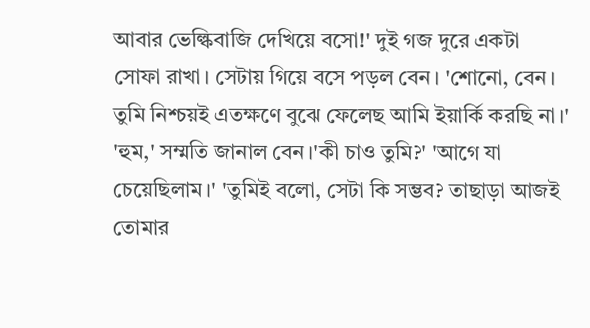আবার ভেল্কিবাজি দেখিয়ে বসো!' দুই গজ দুরে একটা সোফা রাখা। সেটায় গিয়ে বসে পড়ল বেন। 'শোনো, বেন। তুমি নিশ্চয়ই এতক্ষণে বুঝে ফেলেছ আমি ইয়ার্কি করছি না।' 'হুম,' সম্মতি জানাল বেন।'কী চাও তুমি?' 'আগে যা চেয়েছিলাম।' 'তুমিই বলো, সেটা কি সম্ভব? তাছাড়া আজই তোমার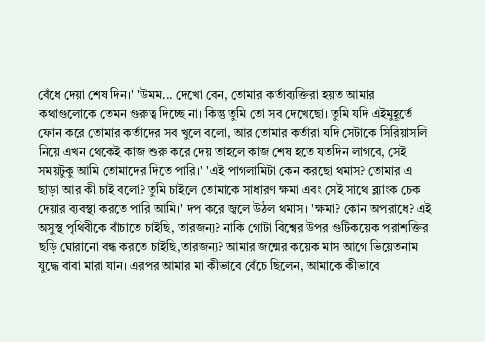বেঁধে দেয়া শেষ দিন।' 'উমম... দেখো বেন, তোমার কর্তাব্যক্তিরা হয়ত আমার কথাগুলোকে তেমন গুরুত্ব দিচ্ছে না। কিন্তু তুমি তো সব দেখেছো। তুমি যদি এইমুহূর্তে ফোন করে তোমার কর্তাদের সব খুলে বলো, আর তোমার কর্তারা যদি সেটাকে সিরিয়াসলি নিয়ে এখন থেকেই কাজ শুরু করে দেয় তাহলে কাজ শেষ হতে যতদিন লাগবে, সেই সময়টুকু আমি তোমাদের দিতে পারি।' 'এই পাগলামিটা কেন করছো থমাস? তোমার এ ছাড়া আর কী চাই বলো? তুমি চাইলে তোমাকে সাধারণ ক্ষমা এবং সেই সাথে ব্ল্যাংক চেক দেয়ার ব্যবস্থা করতে পারি আমি।' দপ করে জ্বলে উঠল থমাস। 'ক্ষমা? কোন অপরাধে? এই অসুস্থ পৃথিবীকে বাঁচাতে চাইছি, তারজন্য? নাকি গোটা বিশ্বের উপর গুটিকয়েক পরাশক্তির ছড়ি ঘোরানো বন্ধ করতে চাইছি,তারজন্য? আমার জন্মের কয়েক মাস আগে ভিয়েতনাম যুদ্ধে বাবা মারা যান। এরপর আমার মা কীভাবে বেঁচে ছিলেন, আমাকে কীভাবে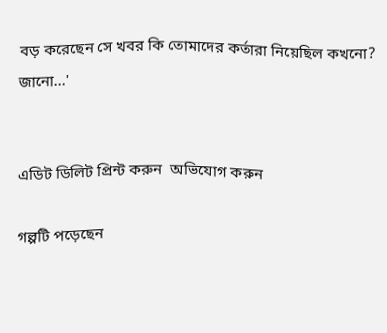বড় করেছেন সে খবর কি তোমাদের কর্তারা নিয়েছিল কখনো? জানো...'


এডিট ডিলিট প্রিন্ট করুন  অভিযোগ করুন

গল্পটি পড়েছেন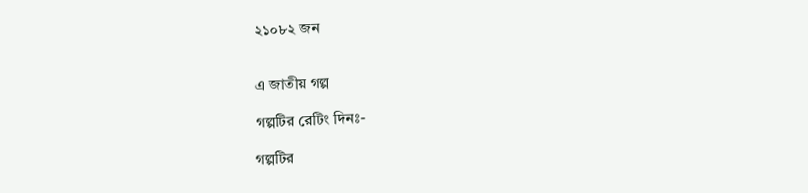২১০৮২ জন


এ জাতীয় গল্প

গল্পটির রেটিং দিনঃ-

গল্পটির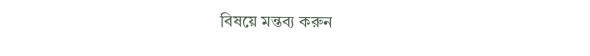বিষয়ে মন্তব্য করুন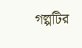গল্পটির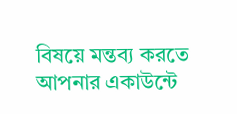বিষয়ে মন্তব্য করতে আপনার একাউন্টে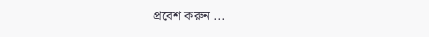প্রবেশ করুন ...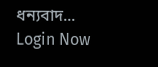ধন্যবাদ... Login Now